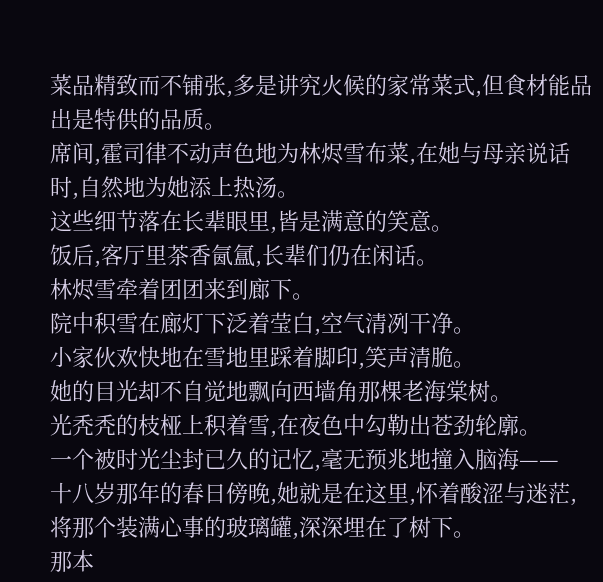菜品精致而不铺张,多是讲究火候的家常菜式,但食材能品出是特供的品质。
席间,霍司律不动声色地为林烬雪布菜,在她与母亲说话时,自然地为她添上热汤。
这些细节落在长辈眼里,皆是满意的笑意。
饭后,客厅里茶香氤氲,长辈们仍在闲话。
林烬雪牵着团团来到廊下。
院中积雪在廊灯下泛着莹白,空气清冽干净。
小家伙欢快地在雪地里踩着脚印,笑声清脆。
她的目光却不自觉地飘向西墙角那棵老海棠树。
光秃秃的枝桠上积着雪,在夜色中勾勒出苍劲轮廓。
一个被时光尘封已久的记忆,毫无预兆地撞入脑海——
十八岁那年的春日傍晚,她就是在这里,怀着酸涩与迷茫,将那个装满心事的玻璃罐,深深埋在了树下。
那本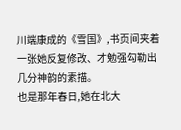川端康成的《雪国》,书页间夹着一张她反复修改、才勉强勾勒出几分神韵的素描。
也是那年春日,她在北大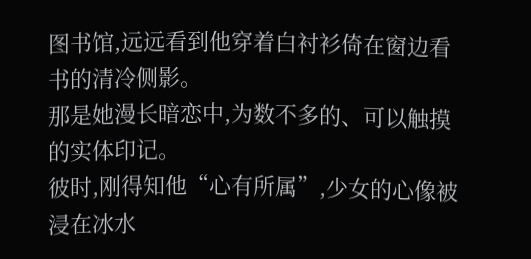图书馆,远远看到他穿着白衬衫倚在窗边看书的清冷侧影。
那是她漫长暗恋中,为数不多的、可以触摸的实体印记。
彼时,刚得知他“心有所属”,少女的心像被浸在冰水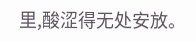里,酸涩得无处安放。